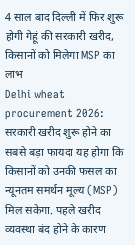4 साल बाद दिल्ली में फिर शुरू होगी गेहूं की सरकारी खरीद, किसानों को मिलेगा MSP का लाभ
Delhi wheat procurement 2026: सरकारी खरीद शुरू होने का सबसे बड़ा फायदा यह होगा कि किसानों को उनकी फसल का न्यूनतम समर्थन मूल्य (MSP) मिल सकेगा. पहले खरीद व्यवस्था बंद होने के कारण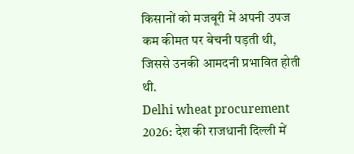किसानों को मजबूरी में अपनी उपज कम कीमत पर बेचनी पड़ती थी, जिससे उनकी आमदनी प्रभावित होती थी.
Delhi wheat procurement 2026: देश की राजधानी दिल्ली में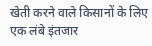खेती करने वाले किसानों के लिए एक लंबे इंतजार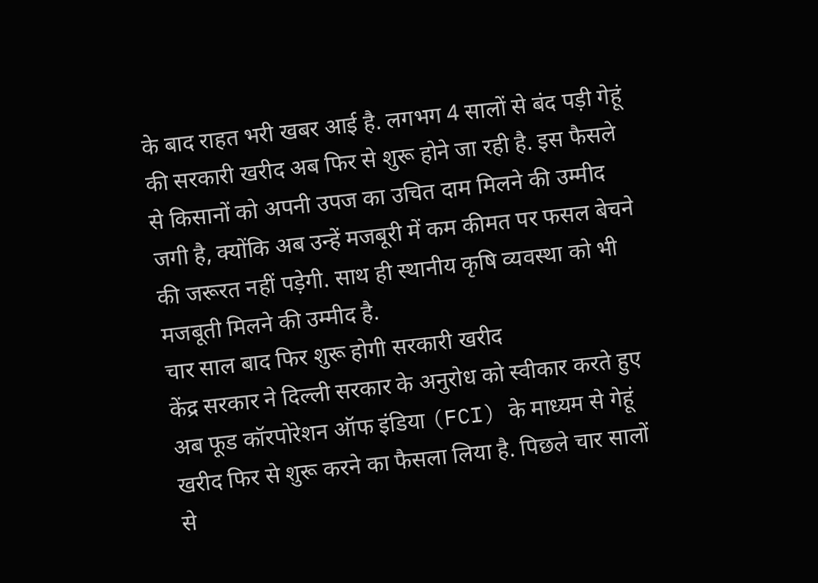के बाद राहत भरी खबर आई है. लगभग 4 सालों से बंद पड़ी गेहूं की सरकारी खरीद अब फिर से शुरू होने जा रही है. इस फैसले से किसानों को अपनी उपज का उचित दाम मिलने की उम्मीद जगी है, क्योंकि अब उन्हें मजबूरी में कम कीमत पर फसल बेचने की जरूरत नहीं पड़ेगी. साथ ही स्थानीय कृषि व्यवस्था को भी मजबूती मिलने की उम्मीद है.
चार साल बाद फिर शुरू होगी सरकारी खरीद
केंद्र सरकार ने दिल्ली सरकार के अनुरोध को स्वीकार करते हुए अब फूड कॉरपोरेशन ऑफ इंडिया (FCI) के माध्यम से गेहूं खरीद फिर से शुरू करने का फैसला लिया है. पिछले चार सालों से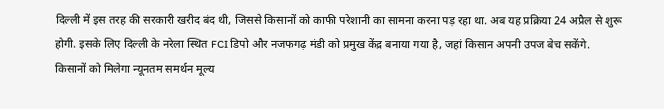दिल्ली में इस तरह की सरकारी खरीद बंद थी, जिससे किसानों को काफी परेशानी का सामना करना पड़ रहा था. अब यह प्रक्रिया 24 अप्रैल से शुरू होगी. इसके लिए दिल्ली के नरेला स्थित FCI डिपो और नजफगढ़ मंडी को प्रमुख केंद्र बनाया गया है, जहां किसान अपनी उपज बेच सकेंगे.
किसानों को मिलेगा न्यूनतम समर्थन मूल्य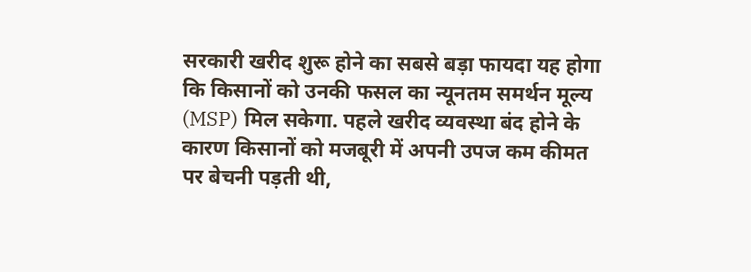सरकारी खरीद शुरू होने का सबसे बड़ा फायदा यह होगा कि किसानों को उनकी फसल का न्यूनतम समर्थन मूल्य (MSP) मिल सकेगा. पहले खरीद व्यवस्था बंद होने के कारण किसानों को मजबूरी में अपनी उपज कम कीमत पर बेचनी पड़ती थी,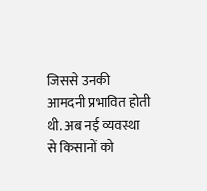जिससे उनकी आमदनी प्रभावित होती थी. अब नई व्यवस्था से किसानों को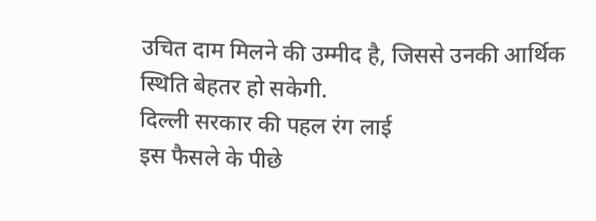उचित दाम मिलने की उम्मीद है, जिससे उनकी आर्थिक स्थिति बेहतर हो सकेगी.
दिल्ली सरकार की पहल रंग लाई
इस फैसले के पीछे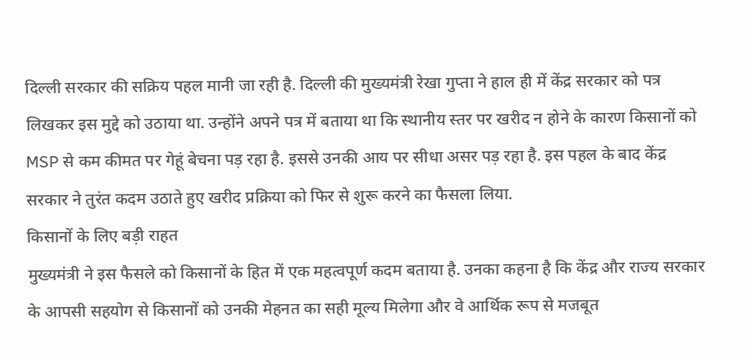दिल्ली सरकार की सक्रिय पहल मानी जा रही है. दिल्ली की मुख्यमंत्री रेखा गुप्ता ने हाल ही में केंद्र सरकार को पत्र लिखकर इस मुद्दे को उठाया था. उन्होंने अपने पत्र में बताया था कि स्थानीय स्तर पर खरीद न होने के कारण किसानों को MSP से कम कीमत पर गेहूं बेचना पड़ रहा है. इससे उनकी आय पर सीधा असर पड़ रहा है. इस पहल के बाद केंद्र सरकार ने तुरंत कदम उठाते हुए खरीद प्रक्रिया को फिर से शुरू करने का फैसला लिया.
किसानों के लिए बड़ी राहत
मुख्यमंत्री ने इस फैसले को किसानों के हित में एक महत्वपूर्ण कदम बताया है. उनका कहना है कि केंद्र और राज्य सरकार के आपसी सहयोग से किसानों को उनकी मेहनत का सही मूल्य मिलेगा और वे आर्थिक रूप से मजबूत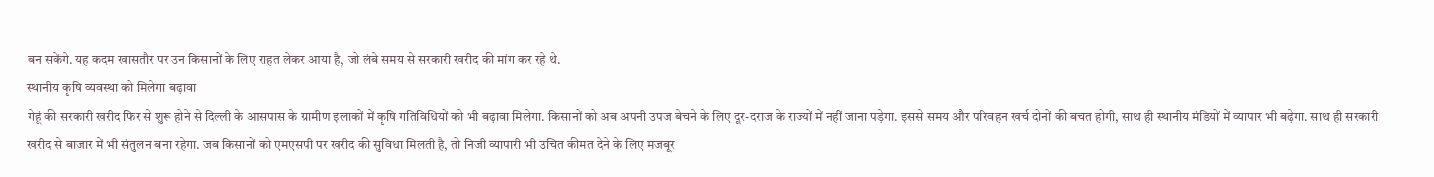बन सकेंगे. यह कदम खासतौर पर उन किसानों के लिए राहत लेकर आया है, जो लंबे समय से सरकारी खरीद की मांग कर रहे थे.
स्थानीय कृषि व्यवस्था को मिलेगा बढ़ावा
गेहूं की सरकारी खरीद फिर से शुरू होने से दिल्ली के आसपास के ग्रामीण इलाकों में कृषि गतिविधियों को भी बढ़ावा मिलेगा. किसानों को अब अपनी उपज बेचने के लिए दूर-दराज के राज्यों में नहीं जाना पड़ेगा. इससे समय और परिवहन खर्च दोनों की बचत होगी, साथ ही स्थानीय मंडियों में व्यापार भी बढ़ेगा. साथ ही सरकारी खरीद से बाजार में भी संतुलन बना रहेगा. जब किसानों को एमएसपी पर खरीद की सुविधा मिलती है, तो निजी व्यापारी भी उचित कीमत देने के लिए मजबूर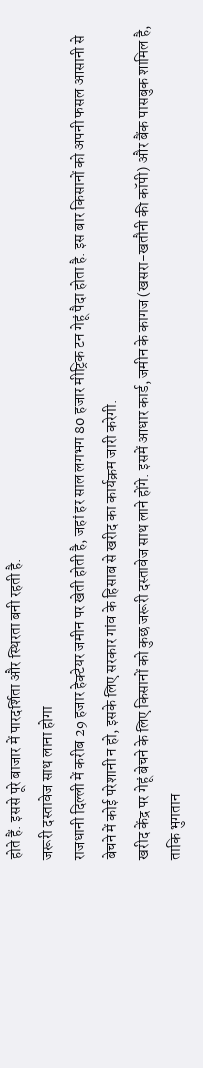होते हैं. इससे पूरे बाजार में पारदर्शिता और स्थिरता बनी रहती है.
जरूरी दस्तावेज साथ लाना होगा
राजधानी दिल्ली में करीब 29 हजार हेक्टेयर जमीन पर खेती होती है, जहां हर साल लगभग 80 हजार मीट्रिक टन गेहूं पैदा होता है. इस बार किसानों को अपनी फसल आसानी से बेचने में कोई परेशानी न हो, इसके लिए सरकार गांव के हिसाब से खरीद का कार्यक्रम जारी करेगी.
खरीद केंद्र पर गेहूं बेचने के लिए किसानों को कुछ जरूरी दस्तावेज साथ लाने होंगे. इसमें आधार कार्ड, जमीन के कागज (खसरा-खतौनी की कॉपी) और बैंक पासबुक शामिल है, ताकि भुगतान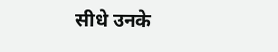सीधे उनके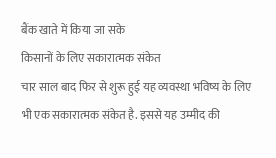बैंक खाते में किया जा सके
किसानों के लिए सकारात्मक संकेत
चार साल बाद फिर से शुरू हुई यह व्यवस्था भविष्य के लिए भी एक सकारात्मक संकेत है. इससे यह उम्मीद की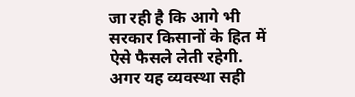जा रही है कि आगे भी सरकार किसानों के हित में ऐसे फैसले लेती रहेगी. अगर यह व्यवस्था सही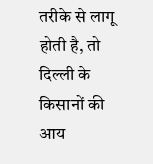तरीके से लागू होती है, तो दिल्ली के किसानों की आय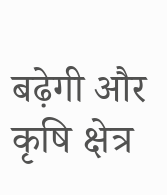बढ़ेगी और कृषि क्षेत्र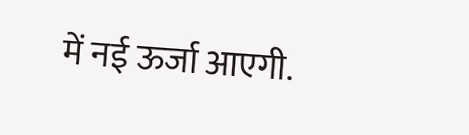में नई ऊर्जा आएगी.